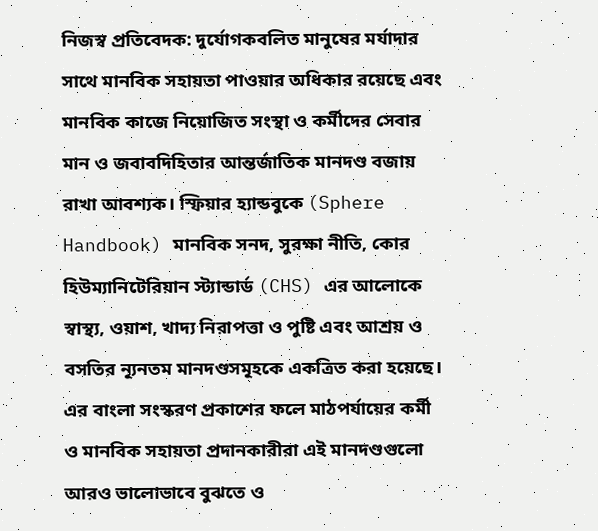নিজস্ব প্রতিবেদক: দুর্যোগকবলিত মানুষের মর্যাদার সাথে মানবিক সহায়তা পাওয়ার অধিকার রয়েছে এবং মানবিক কাজে নিয়োজিত সংস্থা ও কর্মীদের সেবার মান ও জবাবদিহিতার আন্তর্জাতিক মানদণ্ড বজায় রাখা আবশ্যক। স্ফিয়ার হ্যান্ডবুকে (Sphere Handbook) মানবিক সনদ, সুরক্ষা নীতি, কোর হিউম্যানিটেরিয়ান স্ট্যান্ডার্ড (CHS) এর আলোকে স্বাস্থ্য, ওয়াশ, খাদ্য নিরাপত্তা ও পুষ্টি এবং আশ্রয় ও বসতির ন্যূনতম মানদণ্ডসমূহকে একত্রিত করা হয়েছে। এর বাংলা সংস্করণ প্রকাশের ফলে মাঠপর্যায়ের কর্মী ও মানবিক সহায়তা প্রদানকারীরা এই মানদণ্ডগুলো আরও ভালোভাবে বুঝতে ও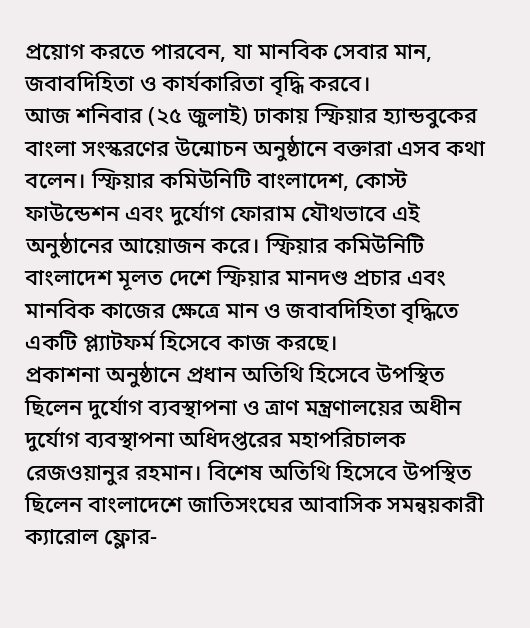প্রয়োগ করতে পারবেন, যা মানবিক সেবার মান, জবাবদিহিতা ও কার্যকারিতা বৃদ্ধি করবে।
আজ শনিবার (২৫ জুলাই) ঢাকায় স্ফিয়ার হ্যান্ডবুকের বাংলা সংস্করণের উন্মোচন অনুষ্ঠানে বক্তারা এসব কথা বলেন। স্ফিয়ার কমিউনিটি বাংলাদেশ, কোস্ট ফাউন্ডেশন এবং দুর্যোগ ফোরাম যৌথভাবে এই অনুষ্ঠানের আয়োজন করে। স্ফিয়ার কমিউনিটি বাংলাদেশ মূলত দেশে স্ফিয়ার মানদণ্ড প্রচার এবং মানবিক কাজের ক্ষেত্রে মান ও জবাবদিহিতা বৃদ্ধিতে একটি প্ল্যাটফর্ম হিসেবে কাজ করছে।
প্রকাশনা অনুষ্ঠানে প্রধান অতিথি হিসেবে উপস্থিত ছিলেন দুর্যোগ ব্যবস্থাপনা ও ত্রাণ মন্ত্রণালয়ের অধীন দুর্যোগ ব্যবস্থাপনা অধিদপ্তরের মহাপরিচালক রেজওয়ানুর রহমান। বিশেষ অতিথি হিসেবে উপস্থিত ছিলেন বাংলাদেশে জাতিসংঘের আবাসিক সমন্বয়কারী ক্যারোল ফ্লোর-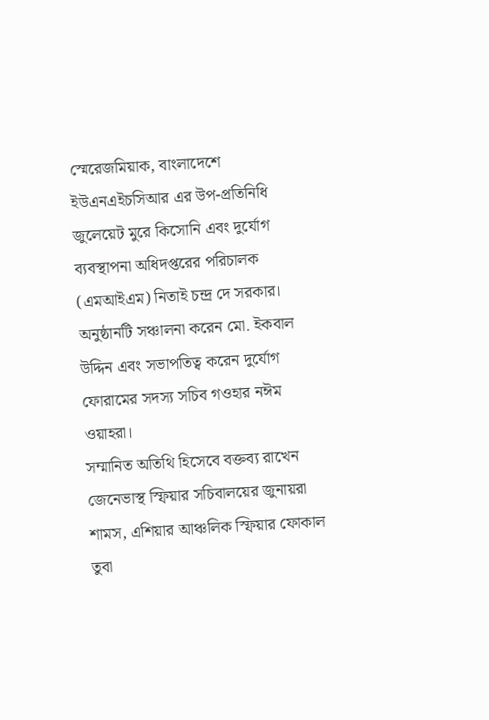স্মেরেজমিয়াক, বাংলাদেশে ইউএনএইচসিআর এর উপ-প্রতিনিধি জুলেয়েট মুরে কিসোনি এবং দুর্যোগ ব্যবস্থাপনা অধিদপ্তরের পরিচালক (এমআইএম) নিতাই চন্দ্র দে সরকার। অনুষ্ঠানটি সঞ্চালনা করেন মো. ইকবাল উদ্দিন এবং সভাপতিত্ব করেন দুর্যোগ ফোরামের সদস্য সচিব গওহার নঈম ওয়াহরা।
সম্মানিত অতিথি হিসেবে বক্তব্য রাখেন জেনেভাস্থ স্ফিয়ার সচিবালয়ের জুনায়রা শামস, এশিয়ার আঞ্চলিক স্ফিয়ার ফোকাল তুবা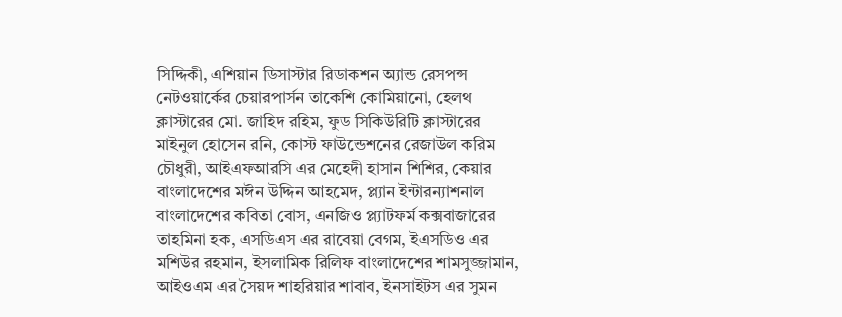সিদ্দিকী, এশিয়ান ডিসাস্টার রিডাকশন অ্যান্ড রেসপন্স নেটওয়ার্কের চেয়ারপার্সন তাকেশি কোমিয়ানো, হেলথ ক্লাস্টারের মো. জাহিদ রহিম, ফুড সিকিউরিটি ক্লাস্টারের মাইনুল হোসেন রনি, কোস্ট ফাউন্ডেশনের রেজাউল করিম চৌধুরী, আইএফআরসি এর মেহেদী হাসান শিশির, কেয়ার বাংলাদেশের মঈন উদ্দিন আহমেদ, প্ল্যান ইন্টারন্যাশনাল বাংলাদেশের কবিতা বোস, এনজিও প্ল্যাটফর্ম কক্সবাজারের তাহমিনা হক, এসডিএস এর রাবেয়া বেগম, ইএসডিও এর মশিউর রহমান, ইসলামিক রিলিফ বাংলাদেশের শামসুজ্জামান, আইওএম এর সৈয়দ শাহরিয়ার শাবাব, ইনসাইটস এর সুমন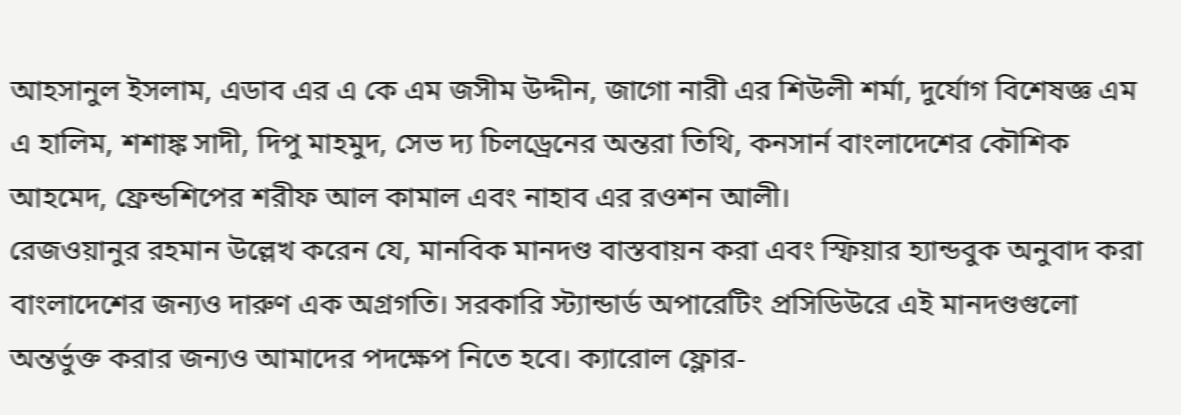আহসানুল ইসলাম, এডাব এর এ কে এম জসীম উদ্দীন, জাগো নারী এর শিউলী শর্মা, দুর্যোগ বিশেষজ্ঞ এম এ হালিম, শশাঙ্ক সাদী, দিপু মাহমুদ, সেভ দ্য চিলড্রেনের অন্তরা তিথি, কনসার্ন বাংলাদেশের কৌশিক আহমেদ, ফ্রেন্ডশিপের শরীফ আল কামাল এবং নাহাব এর রওশন আলী।
রেজওয়ানুর রহমান উল্লেখ করেন যে, মানবিক মানদণ্ড বাস্তবায়ন করা এবং স্ফিয়ার হ্যান্ডবুক অনুবাদ করা বাংলাদেশের জন্যও দারুণ এক অগ্রগতি। সরকারি স্ট্যান্ডার্ড অপারেটিং প্রসিডিউরে এই মানদণ্ডগুলো অন্তর্ভুক্ত করার জন্যও আমাদের পদক্ষেপ নিতে হবে। ক্যারোল ফ্লোর-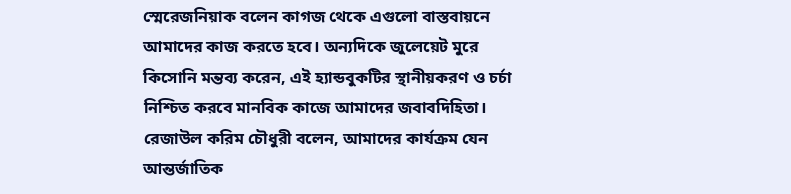স্মেরেজনিয়াক বলেন কাগজ থেকে এগুলো বাস্তবায়নে আমাদের কাজ করতে হবে। অন্যদিকে জুলেয়েট মুরে কিসোনি মন্তব্য করেন, এই হ্যান্ডবুকটির স্থানীয়করণ ও চর্চা নিশ্চিত করবে মানবিক কাজে আমাদের জবাবদিহিতা।
রেজাউল করিম চৌধুরী বলেন, আমাদের কার্যক্রম যেন আন্তর্জাতিক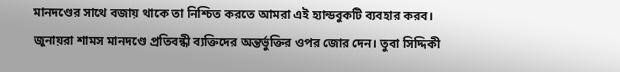মানদণ্ডের সাথে বজায় থাকে তা নিশ্চিত করতে আমরা এই হ্যান্ডবুকটি ব্যবহার করব। জুনায়রা শামস মানদণ্ডে প্রতিবন্ধী ব্যক্তিদের অন্তর্ভুক্তির ওপর জোর দেন। তুবা সিদ্দিকী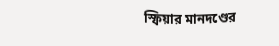স্ফিয়ার মানদণ্ডের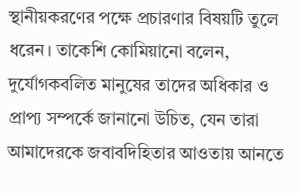স্থানীয়করণের পক্ষে প্রচারণার বিষয়টি তুলে ধরেন। তাকেশি কোমিয়ানো বলেন, দুর্যোগকবলিত মানুষের তাদের অধিকার ও প্রাপ্য সম্পর্কে জানানো উচিত, যেন তারা আমাদেরকে জবাবদিহিতার আওতায় আনতে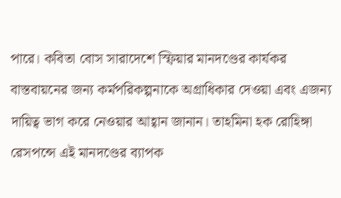পারে। কবিতা বোস সারাদেশে স্ফিয়ার মানদণ্ডের কার্যকর বাস্তবায়নের জন্য কর্মপরিকল্পনাকে অগ্রাধিকার দেওয়া এবং এজন্য দায়িত্ব ভাগ করে নেওয়ার আহ্বান জানান। তাহমিনা হক রোহিঙ্গা রেসপন্সে এই মানদণ্ডের ব্যাপক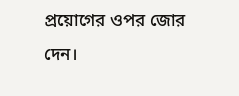প্রয়োগের ওপর জোর দেন।